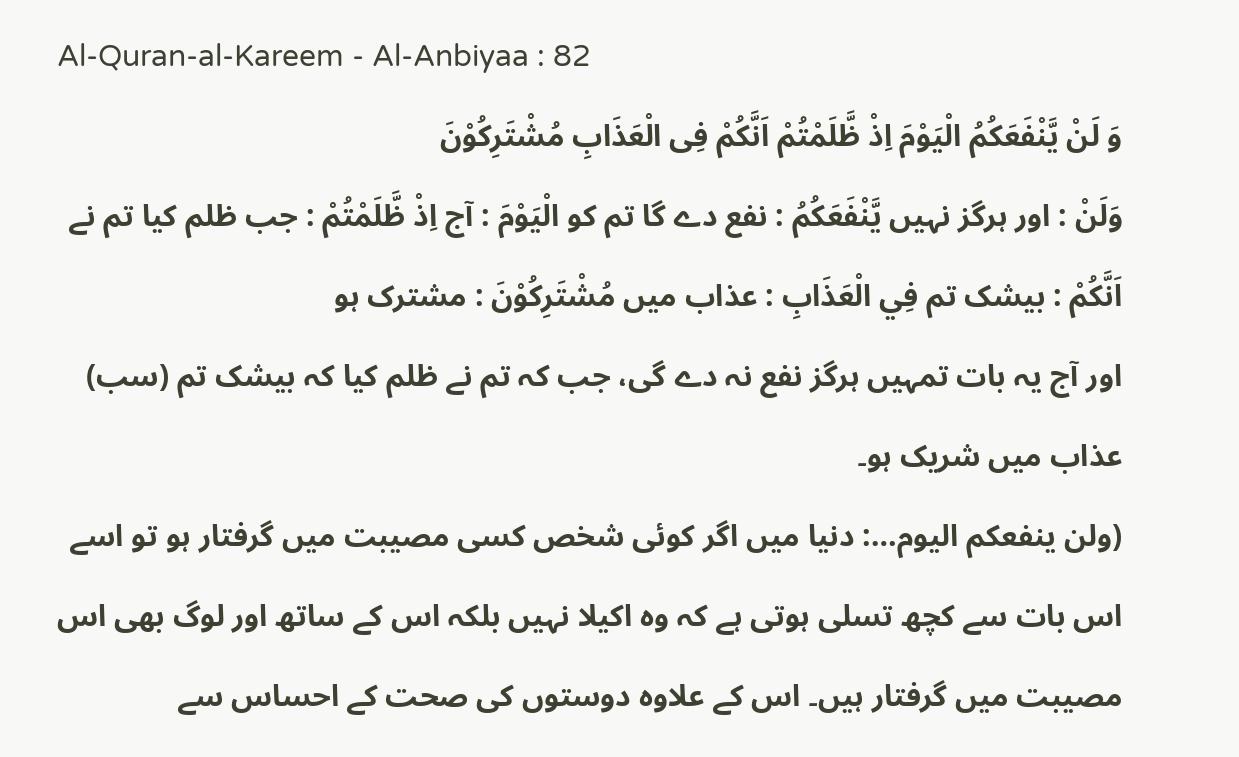Al-Quran-al-Kareem - Al-Anbiyaa : 82
وَ لَنْ یَّنْفَعَكُمُ الْیَوْمَ اِذْ ظَّلَمْتُمْ اَنَّكُمْ فِی الْعَذَابِ مُشْتَرِكُوْنَ
وَلَنْ : اور ہرگز نہیں يَّنْفَعَكُمُ : نفع دے گا تم کو الْيَوْمَ : آج اِذْ ظَّلَمْتُمْ : جب ظلم کیا تم نے اَنَّكُمْ : بیشک تم فِي الْعَذَابِ : عذاب میں مُشْتَرِكُوْنَ : مشترک ہو
اور آج یہ بات تمہیں ہرگز نفع نہ دے گی، جب کہ تم نے ظلم کیا کہ بیشک تم (سب) عذاب میں شریک ہو۔
(ولن ینفعکم الیوم…: دنیا میں اگر کوئی شخص کسی مصیبت میں گرفتار ہو تو اسے اس بات سے کچھ تسلی ہوتی ہے کہ وہ اکیلا نہیں بلکہ اس کے ساتھ اور لوگ بھی اس مصیبت میں گرفتار ہیں۔ اس کے علاوہ دوستوں کی صحت کے احساس سے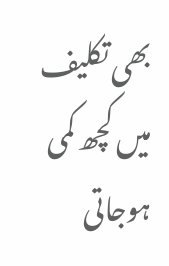بھی تکلیف میں کچھ کمی ہوجاتی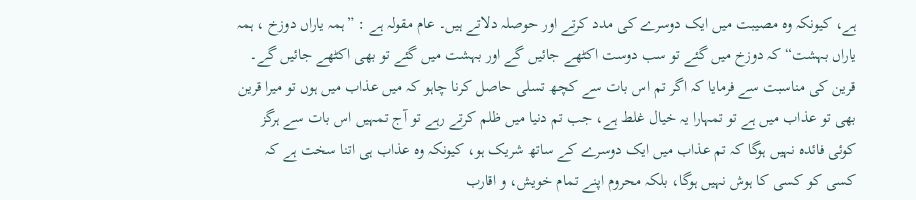ہے، کیونکہ وہ مصیبت میں ایک دوسرے کی مدد کرتے اور حوصلہ دلاتے ہیں۔ عام مقولہ ہے : ”ہمہ یاراں دوزخ ، ہمہ یاراں بہشت“ کہ دوزخ میں گئے تو سب دوست اکٹھے جائیں گے اور بہشت میں گئے تو بھی اکٹھے جائیں گے۔ قرین کی مناسبت سے فرمایا کہ اگر تم اس بات سے کچھ تسلی حاصل کرنا چاہو کہ میں عذاب میں ہوں تو میرا قرین بھی تو عذاب میں ہے تو تمہارا یہ خیال غلط ہے، جب تم دنیا میں ظلم کرتے رہے تو آج تمہیں اس بات سے ہرگز کوئی فائدہ نہیں ہوگا کہ تم عذاب میں ایک دوسرے کے ساتھ شریک ہو، کیونکہ وہ عذاب ہی اتنا سخت ہے کہ کسی کو کسی کا ہوش نہیں ہوگا، بلکہ محروم اپنے تمام خویش، و اقارب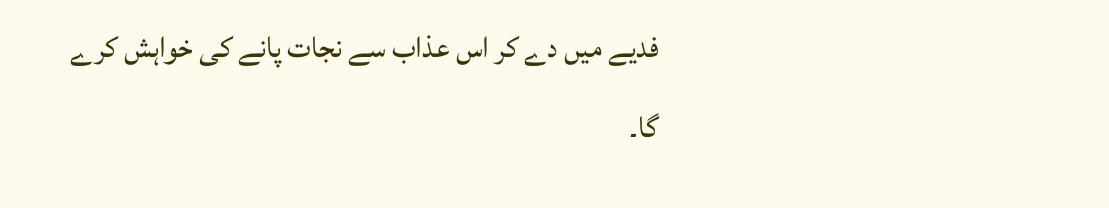فدیے میں دے کر اس عذاب سے نجات پانے کی خواہش کرے گا۔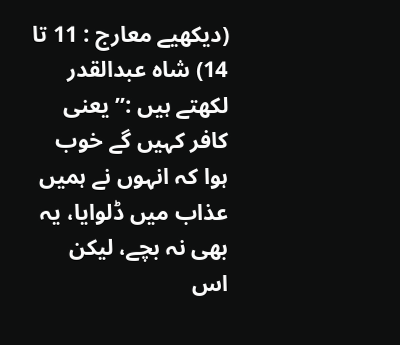(دیکھیے معارج : 11 تا 14) شاہ عبدالقدر لکھتے ہیں :”یعنی کافر کہیں گے خوب ہوا کہ انہوں نے ہمیں عذاب میں ڈلوایا، یہ بھی نہ بچے، لیکن اس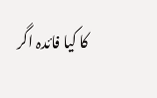کا کیا فائدہ اگر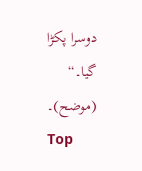دوسرا پکڑا گیا۔“ (موضح)۔
Top